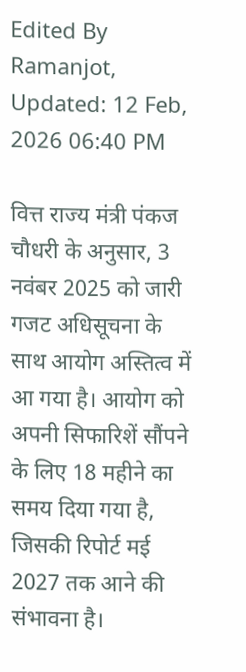Edited By Ramanjot, Updated: 12 Feb, 2026 06:40 PM

वित्त राज्य मंत्री पंकज चौधरी के अनुसार, 3 नवंबर 2025 को जारी गजट अधिसूचना के साथ आयोग अस्तित्व में आ गया है। आयोग को अपनी सिफारिशें सौंपने के लिए 18 महीने का समय दिया गया है, जिसकी रिपोर्ट मई 2027 तक आने की संभावना है।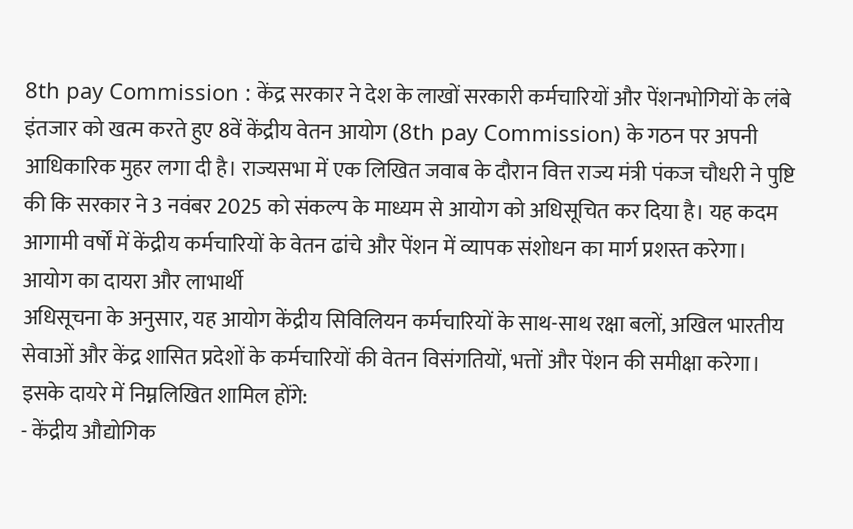8th pay Commission : केंद्र सरकार ने देश के लाखों सरकारी कर्मचारियों और पेंशनभोगियों के लंबे इंतजार को खत्म करते हुए 8वें केंद्रीय वेतन आयोग (8th pay Commission) के गठन पर अपनी आधिकारिक मुहर लगा दी है। राज्यसभा में एक लिखित जवाब के दौरान वित्त राज्य मंत्री पंकज चौधरी ने पुष्टि की कि सरकार ने 3 नवंबर 2025 को संकल्प के माध्यम से आयोग को अधिसूचित कर दिया है। यह कदम आगामी वर्षों में केंद्रीय कर्मचारियों के वेतन ढांचे और पेंशन में व्यापक संशोधन का मार्ग प्रशस्त करेगा।
आयोग का दायरा और लाभार्थी
अधिसूचना के अनुसार, यह आयोग केंद्रीय सिविलियन कर्मचारियों के साथ-साथ रक्षा बलों, अखिल भारतीय सेवाओं और केंद्र शासित प्रदेशों के कर्मचारियों की वेतन विसंगतियों, भत्तों और पेंशन की समीक्षा करेगा। इसके दायरे में निम्नलिखित शामिल होंगे:
- केंद्रीय औद्योगिक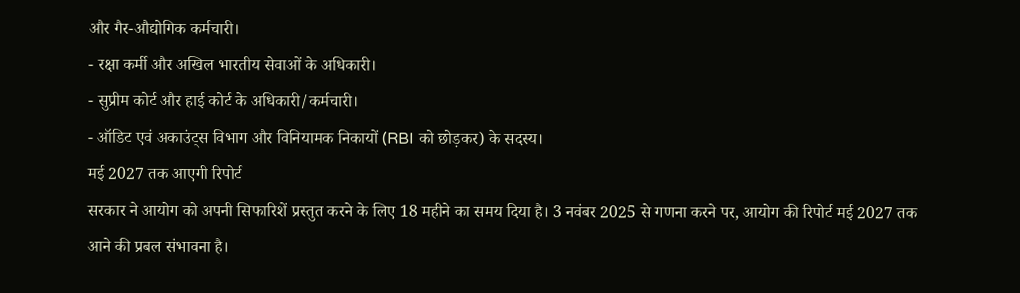और गैर-औद्योगिक कर्मचारी।
- रक्षा कर्मी और अखिल भारतीय सेवाओं के अधिकारी।
- सुप्रीम कोर्ट और हाई कोर्ट के अधिकारी/कर्मचारी।
- ऑडिट एवं अकाउंट्स विभाग और विनियामक निकायों (RBI को छोड़कर) के सदस्य।
मई 2027 तक आएगी रिपोर्ट
सरकार ने आयोग को अपनी सिफारिशें प्रस्तुत करने के लिए 18 महीने का समय दिया है। 3 नवंबर 2025 से गणना करने पर, आयोग की रिपोर्ट मई 2027 तक आने की प्रबल संभावना है।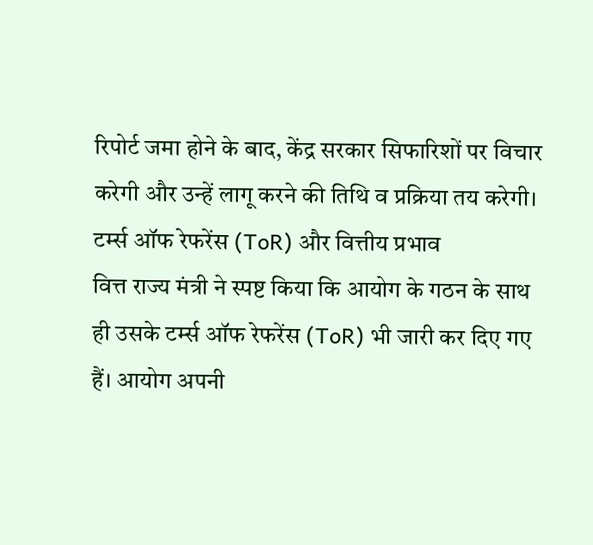रिपोर्ट जमा होने के बाद, केंद्र सरकार सिफारिशों पर विचार करेगी और उन्हें लागू करने की तिथि व प्रक्रिया तय करेगी।
टर्म्स ऑफ रेफरेंस (ToR) और वित्तीय प्रभाव
वित्त राज्य मंत्री ने स्पष्ट किया कि आयोग के गठन के साथ ही उसके टर्म्स ऑफ रेफरेंस (ToR) भी जारी कर दिए गए हैं। आयोग अपनी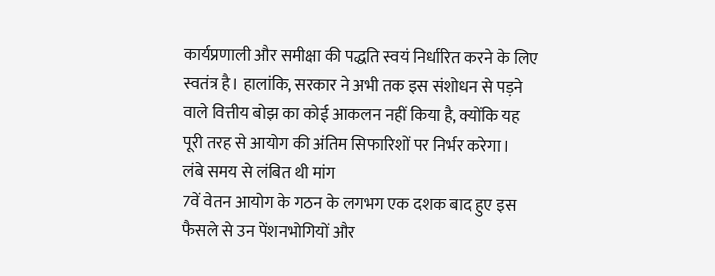कार्यप्रणाली और समीक्षा की पद्धति स्वयं निर्धारित करने के लिए स्वतंत्र है। हालांकि, सरकार ने अभी तक इस संशोधन से पड़ने वाले वित्तीय बोझ का कोई आकलन नहीं किया है, क्योंकि यह पूरी तरह से आयोग की अंतिम सिफारिशों पर निर्भर करेगा।
लंबे समय से लंबित थी मांग
7वें वेतन आयोग के गठन के लगभग एक दशक बाद हुए इस फैसले से उन पेंशनभोगियों और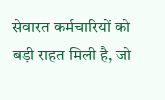सेवारत कर्मचारियों को बड़ी राहत मिली है, जो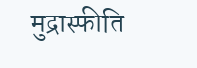मुद्रास्फीति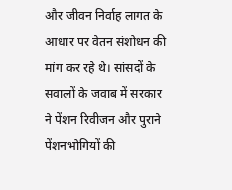और जीवन निर्वाह लागत के आधार पर वेतन संशोधन की मांग कर रहे थे। सांसदों के सवालों के जवाब में सरकार ने पेंशन रिवीजन और पुराने पेंशनभोगियों की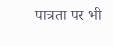पात्रता पर भी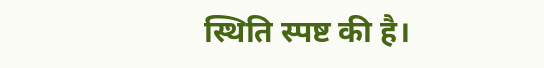स्थिति स्पष्ट की है।